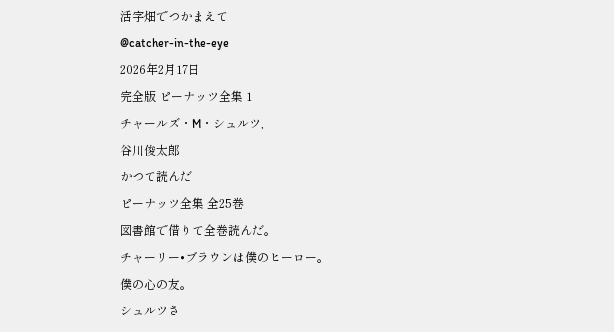活字畑でつかまえて
@catcher-in-the-eye
2026年2月17日
完全版 ピーナッツ全集 1
チャールズ・M・シュルツ,
谷川俊太郎
かつて読んだ
ピーナッツ全集 全25巻
図書館で借りて全巻読んだ。
チャーリー•ブラウンは僕のヒーロー。
僕の心の友。
シュルツさ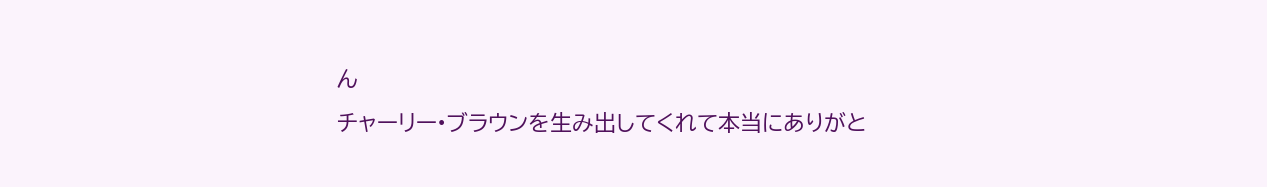ん
チャーリー•ブラウンを生み出してくれて本当にありがと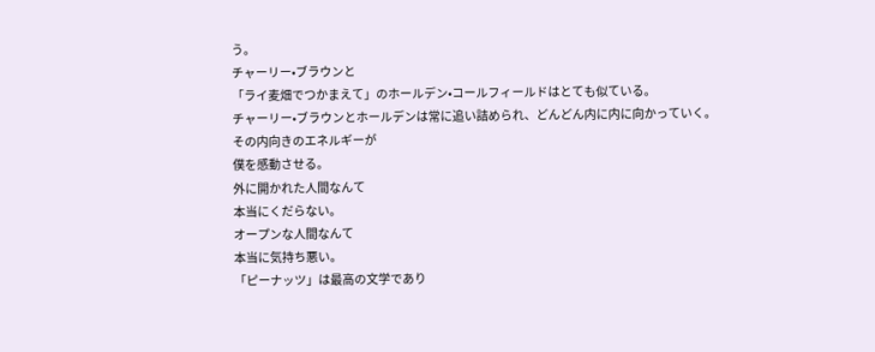う。
チャーリー•ブラウンと
「ライ麦畑でつかまえて」のホールデン•コールフィールドはとても似ている。
チャーリー•ブラウンとホールデンは常に追い詰められ、どんどん内に内に向かっていく。
その内向きのエネルギーが
僕を感動させる。
外に開かれた人間なんて
本当にくだらない。
オープンな人間なんて
本当に気持ち悪い。
「ピーナッツ」は最高の文学であり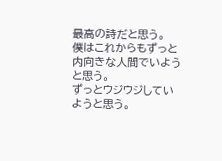最高の詩だと思う。
僕はこれからもずっと
内向きな人間でいようと思う。
ずっとウジウジしていようと思う。